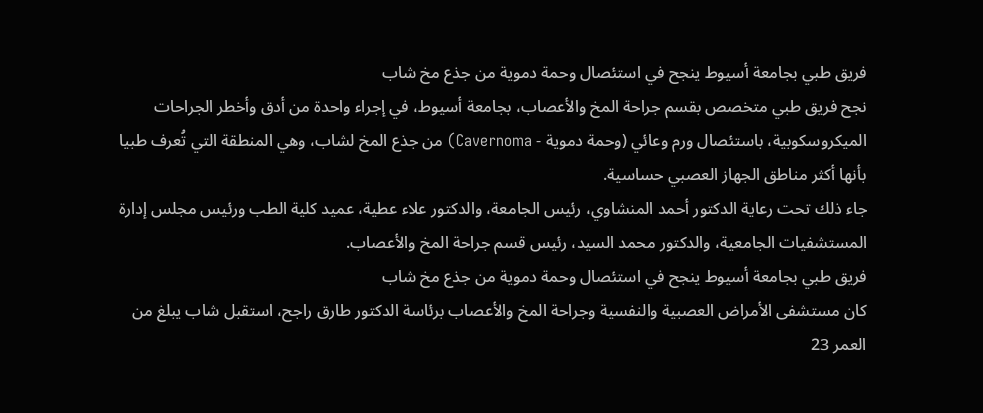فريق طبي بجامعة أسيوط ينجح في استئصال وحمة دموية من جذع مخ شاب
نجح فريق طبي متخصص بقسم جراحة المخ والأعصاب، بجامعة أسيوط، في إجراء واحدة من أدق وأخطر الجراحات الميكروسكوبية، باستئصال ورم وعائي (وحمة دموية - Cavernoma) من جذع المخ لشاب، وهي المنطقة التي تُعرف طبيا بأنها أكثر مناطق الجهاز العصبي حساسية.
جاء ذلك تحت رعاية الدكتور أحمد المنشاوي، رئيس الجامعة، والدكتور علاء عطية، عميد كلية الطب ورئيس مجلس إدارة المستشفيات الجامعية، والدكتور محمد السيد، رئيس قسم جراحة المخ والأعصاب.
فريق طبي بجامعة أسيوط ينجح في استئصال وحمة دموية من جذع مخ شاب
كان مستشفى الأمراض العصبية والنفسية وجراحة المخ والأعصاب برئاسة الدكتور طارق راجح، استقبل شاب يبلغ من العمر 23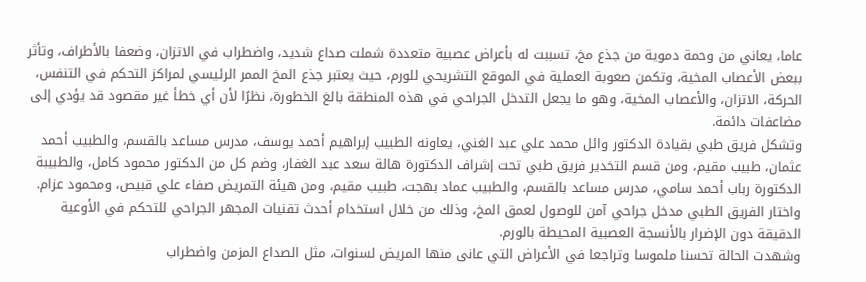عاما، يعاني من وحمة دموية من جذع مخ، تسببت له بأعراض عصبية متعددة شملت صداع شديد، واضطراب في الاتزان، وضعفا بالأطراف، وتأثر ببعض الأعصاب المخية، وتكمن صعوبة العملية في الموقع التشريحي للورم، حيث يعتبر جذع المخ الممر الرئيسي لمراكز التحكم في التنفس، الحركة، الاتزان، والأعصاب المخية، وهو ما يجعل التدخل الجراحي في هذه المنطقة بالغ الخطورة، نظرًا لأن أي خطأ غير مقصود قد يؤدي إلى مضاعفات دائمة.
وتشكل فريق طبي بقيادة الدكتور وائل محمد علي عبد الغني، يعاونه الطبيب إبراهيم أحمد يوسف، مدرس مساعد بالقسم، والطبيب أحمد عثمان، طبيب مقيم، ومن قسم التخدير فريق طبي تحت إشراف الدكتورة هالة سعد عبد الغفار، وضم كل من الدكتور محمود كامل، والطبيبة الدكتورة رباب أحمد سامي، مدرس مساعد بالقسم، والطبيب عماد بهجت، طبيب مقيم، ومن هيئة التمريض صفاء علي قبيص، ومحمود عزام.
واختار الفريق الطبي مدخل جراحي آمن للوصول لعمق المخ، وذلك من خلال استخدام أحدث تقنيات المجهر الجراحي للتحكم في الأوعية الدقيقة دون الإضرار بالأنسجة العصبية المحيطة بالورم.
وشهدت الحالة تحسنا ملموسا وتراجعا في الأعراض التي عانى منها المريض لسنوات، مثل الصداع المزمن واضطراب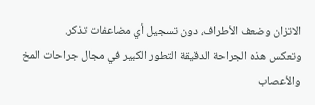الاتزان وضعف الأطراف، دون تسجيل أي مضاعفات تذكر.
وتعكس هذه الجراحة الدقيقة التطور الكبير في مجال جراحات المخ والأعصاب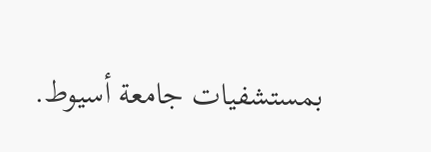بمستشفيات جامعة أسيوط.